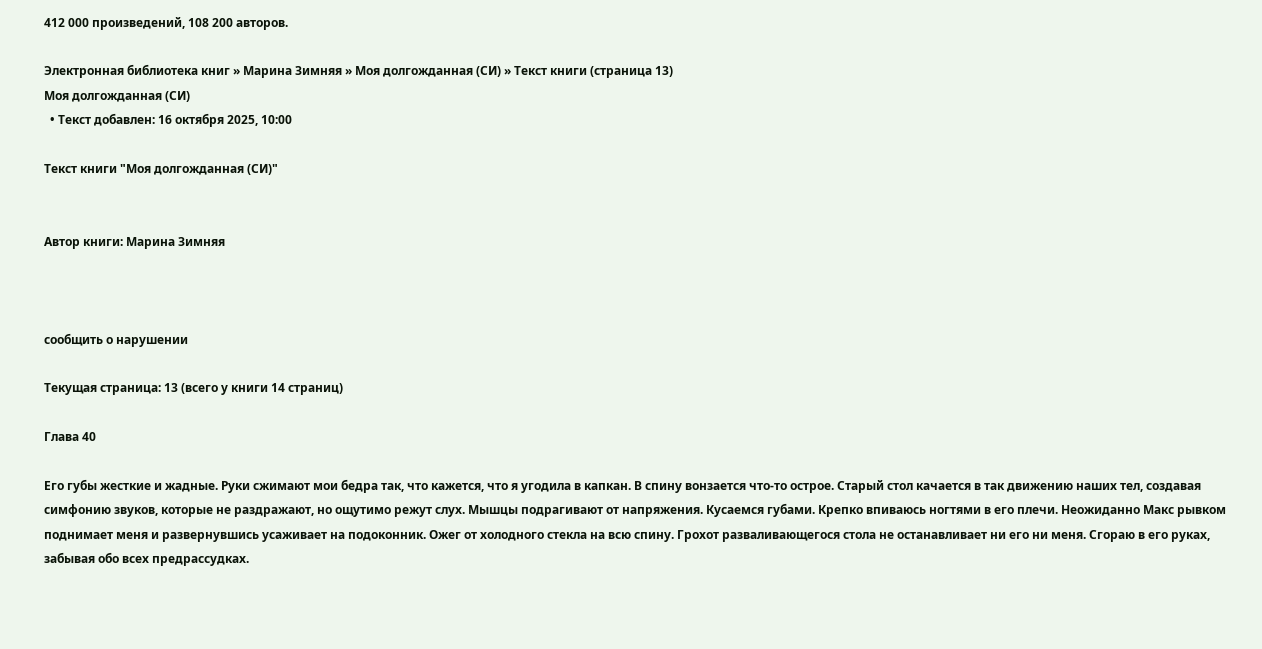412 000 произведений, 108 200 авторов.

Электронная библиотека книг » Марина Зимняя » Моя долгожданная (СИ) » Текст книги (страница 13)
Моя долгожданная (СИ)
  • Текст добавлен: 16 октября 2025, 10:00

Текст книги "Моя долгожданная (СИ)"


Автор книги: Марина Зимняя



сообщить о нарушении

Текущая страница: 13 (всего у книги 14 страниц)

Глава 40

Его губы жесткие и жадные. Руки сжимают мои бедра так, что кажется, что я угодила в капкан. В спину вонзается что-то острое. Старый стол качается в так движению наших тел, создавая симфонию звуков, которые не раздражают, но ощутимо режут слух. Мышцы подрагивают от напряжения. Кусаемся губами. Крепко впиваюсь ногтями в его плечи. Неожиданно Макс рывком поднимает меня и развернувшись усаживает на подоконник. Ожег от холодного стекла на всю спину. Грохот разваливающегося стола не останавливает ни его ни меня. Сгораю в его руках, забывая обо всех предрассудках.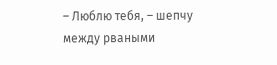– Люблю тебя, – шепчу между рваными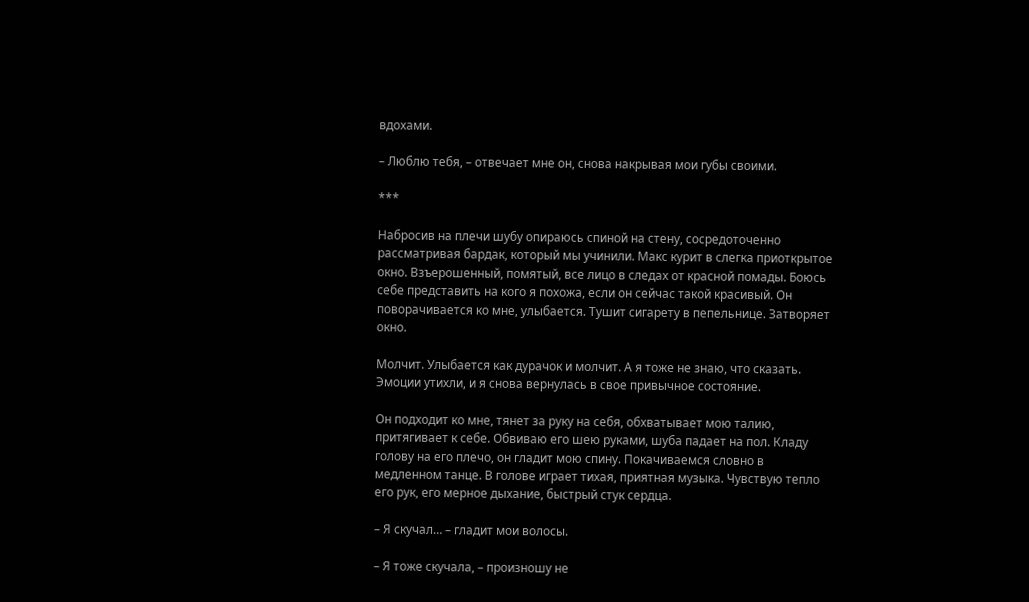вдохами.

– Люблю тебя, – отвечает мне он, снова накрывая мои губы своими.

***

Набросив на плечи шубу опираюсь спиной на стену, сосредоточенно рассматривая бардак, который мы учинили. Макс курит в слегка приоткрытое окно. Взъерошенный, помятый, все лицо в следах от красной помады. Боюсь себе представить на кого я похожа, если он сейчас такой красивый. Он поворачивается ко мне, улыбается. Тушит сигарету в пепельнице. Затворяет окно.

Молчит. Улыбается как дурачок и молчит. А я тоже не знаю, что сказать. Эмоции утихли, и я снова вернулась в свое привычное состояние.

Он подходит ко мне, тянет за руку на себя, обхватывает мою талию, притягивает к себе. Обвиваю его шею руками, шуба падает на пол. Кладу голову на его плечо, он гладит мою спину. Покачиваемся словно в медленном танце. В голове играет тихая, приятная музыка. Чувствую тепло его рук, его мерное дыхание, быстрый стук сердца.

– Я скучал… – гладит мои волосы.

– Я тоже скучала, – произношу не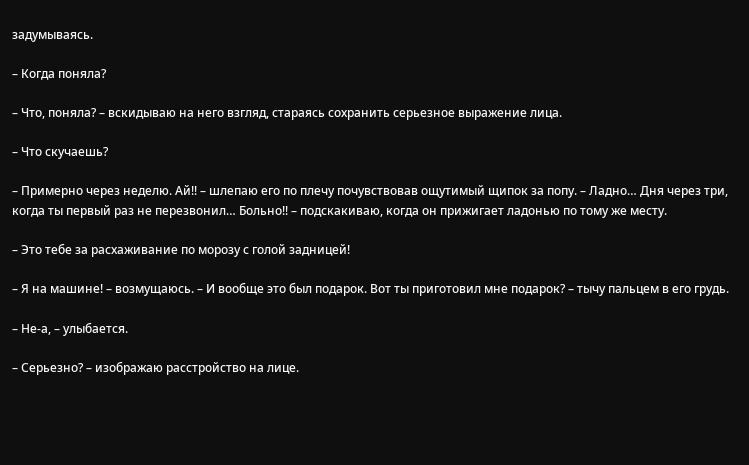задумываясь.

– Когда поняла?

– Что, поняла? – вскидываю на него взгляд, стараясь сохранить серьезное выражение лица.

– Что скучаешь?

– Примерно через неделю. Ай!! – шлепаю его по плечу почувствовав ощутимый щипок за попу. – Ладно… Дня через три, когда ты первый раз не перезвонил… Больно!! – подскакиваю, когда он прижигает ладонью по тому же месту.

– Это тебе за расхаживание по морозу с голой задницей!

– Я на машине! – возмущаюсь. – И вообще это был подарок. Вот ты приготовил мне подарок? – тычу пальцем в его грудь.

– Не-а, – улыбается.

– Серьезно? – изображаю расстройство на лице.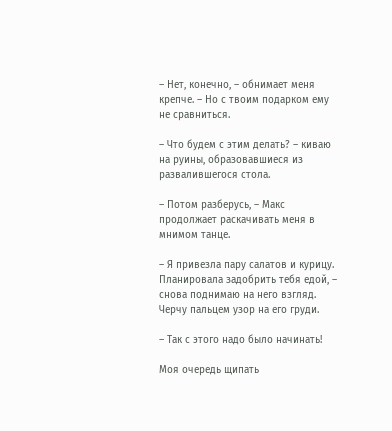– Нет, конечно, – обнимает меня крепче. – Но с твоим подарком ему не сравниться.

– Что будем с этим делать? – киваю на руины, образовавшиеся из развалившегося стола.

– Потом разберусь, – Макс продолжает раскачивать меня в мнимом танце.

– Я привезла пару салатов и курицу. Планировала задобрить тебя едой, – снова поднимаю на него взгляд. Черчу пальцем узор на его груди.

– Так с этого надо было начинать!

Моя очередь щипать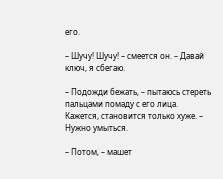его.

– Шучу! Шучу! – смеется он. – Давай ключ, я сбегаю.

– Подожди бежать, – пытаюсь стереть пальцами помаду с его лица. Кажется, становится только хуже. – Нужно умыться.

– Потом, – машет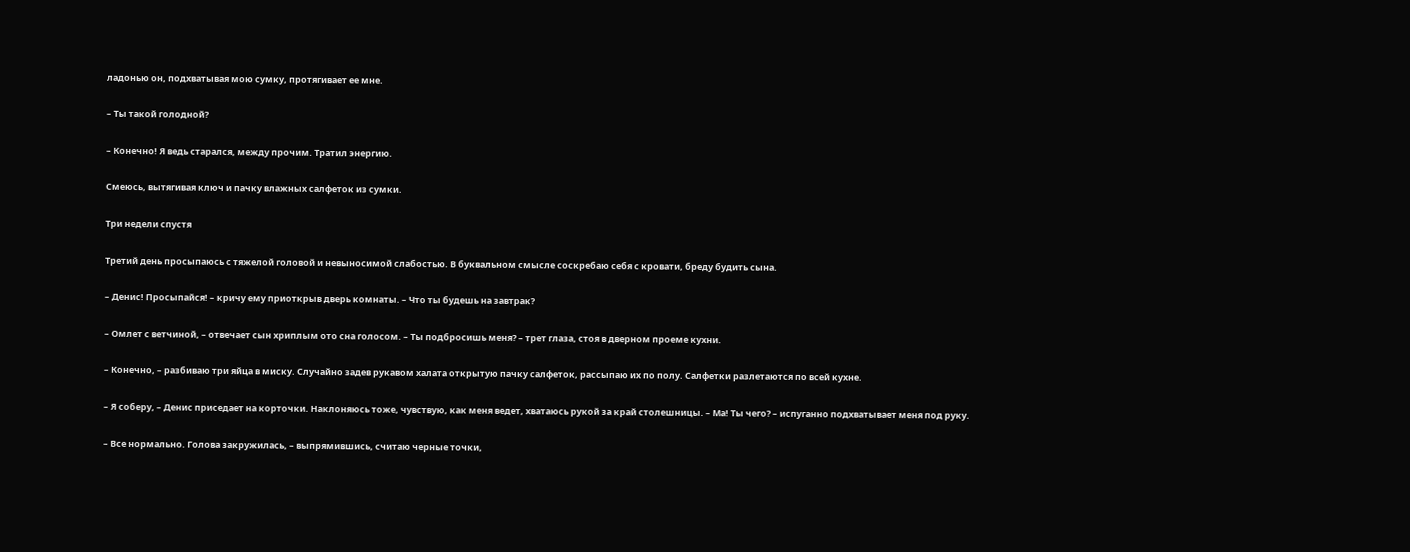ладонью он, подхватывая мою сумку, протягивает ее мне.

– Ты такой голодной?

– Конечно! Я ведь старался, между прочим. Тратил энергию.

Смеюсь, вытягивая ключ и пачку влажных салфеток из сумки.

Три недели спустя

Третий день просыпаюсь с тяжелой головой и невыносимой слабостью. В буквальном смысле соскребаю себя с кровати, бреду будить сына.

– Денис! Просыпайся! – кричу ему приоткрыв дверь комнаты. – Что ты будешь на завтрак?

– Омлет с ветчиной, – отвечает сын хриплым ото сна голосом. – Ты подбросишь меня? – трет глаза, стоя в дверном проеме кухни.

– Конечно, – разбиваю три яйца в миску. Случайно задев рукавом халата открытую пачку салфеток, рассыпаю их по полу. Салфетки разлетаются по всей кухне.

– Я соберу, – Денис приседает на корточки. Наклоняюсь тоже, чувствую, как меня ведет, хватаюсь рукой за край столешницы. – Ма! Ты чего? – испуганно подхватывает меня под руку.

– Все нормально. Голова закружилась, – выпрямившись, считаю черные точки,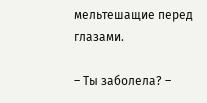мельтешащие перед глазами.

– Ты заболела? –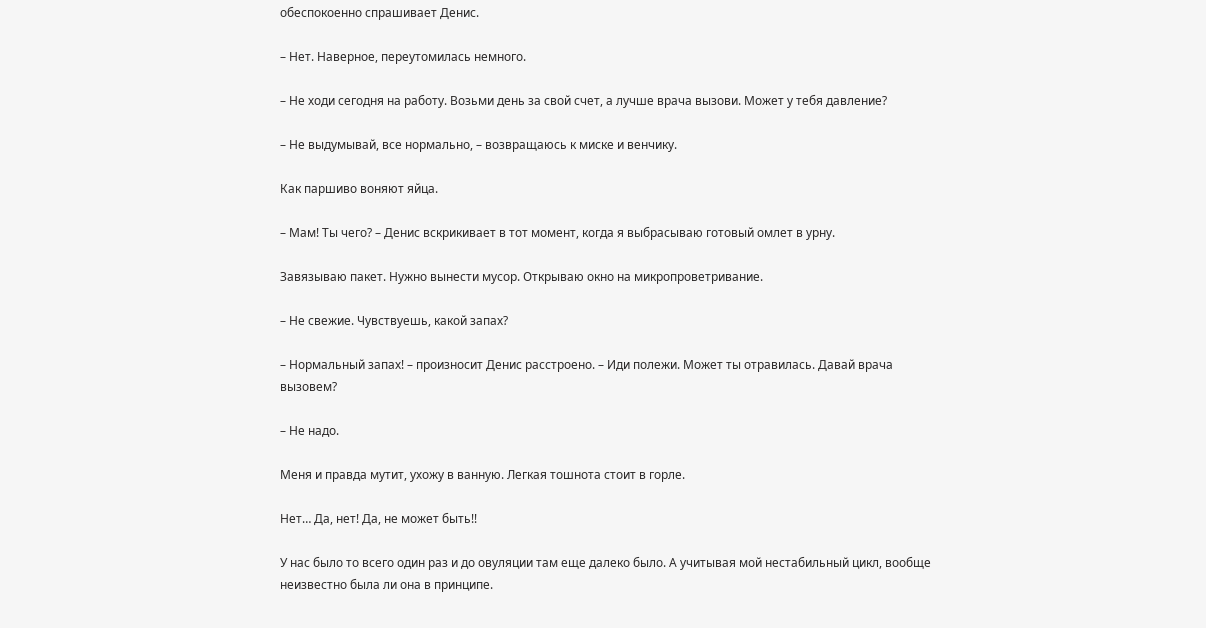обеспокоенно спрашивает Денис.

– Нет. Наверное, переутомилась немного.

– Не ходи сегодня на работу. Возьми день за свой счет, а лучше врача вызови. Может у тебя давление?

– Не выдумывай, все нормально, – возвращаюсь к миске и венчику.

Как паршиво воняют яйца.

– Мам! Ты чего? – Денис вскрикивает в тот момент, когда я выбрасываю готовый омлет в урну.

Завязываю пакет. Нужно вынести мусор. Открываю окно на микропроветривание.

– Не свежие. Чувствуешь, какой запах?

– Нормальный запах! – произносит Денис расстроено. – Иди полежи. Может ты отравилась. Давай врача вызовем?

– Не надо.

Меня и правда мутит, ухожу в ванную. Легкая тошнота стоит в горле.

Нет… Да, нет! Да, не может быть!!

У нас было то всего один раз и до овуляции там еще далеко было. А учитывая мой нестабильный цикл, вообще неизвестно была ли она в принципе.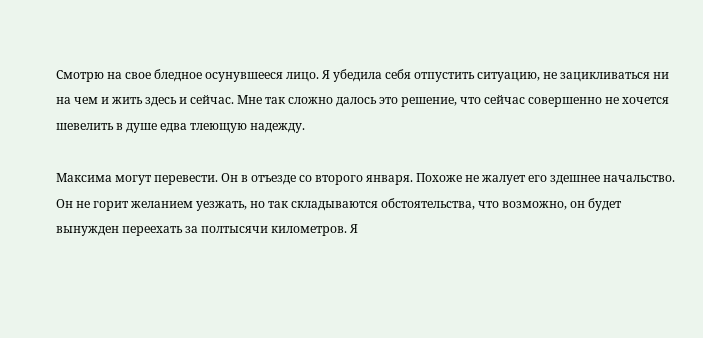Смотрю на свое бледное осунувшееся лицо. Я убедила себя отпустить ситуацию, не зацикливаться ни на чем и жить здесь и сейчас. Мне так сложно далось это решение, что сейчас совершенно не хочется шевелить в душе едва тлеющую надежду.

Максима могут перевести. Он в отъезде со второго января. Похоже не жалует его здешнее начальство. Он не горит желанием уезжать, но так складываются обстоятельства, что возможно, он будет вынужден переехать за полтысячи километров. Я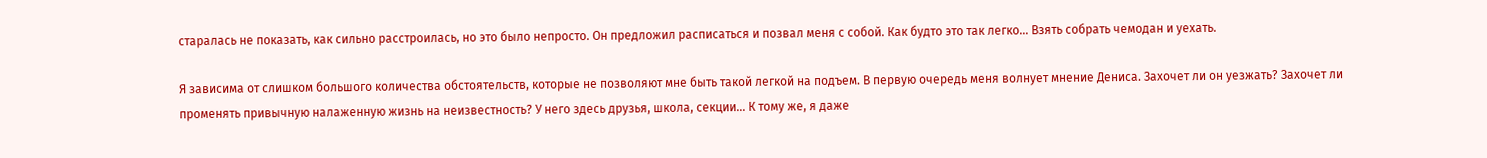старалась не показать, как сильно расстроилась, но это было непросто. Он предложил расписаться и позвал меня с собой. Как будто это так легко… Взять собрать чемодан и уехать.

Я зависима от слишком большого количества обстоятельств, которые не позволяют мне быть такой легкой на подъем. В первую очередь меня волнует мнение Дениса. Захочет ли он уезжать? Захочет ли променять привычную налаженную жизнь на неизвестность? У него здесь друзья, школа, секции... К тому же, я даже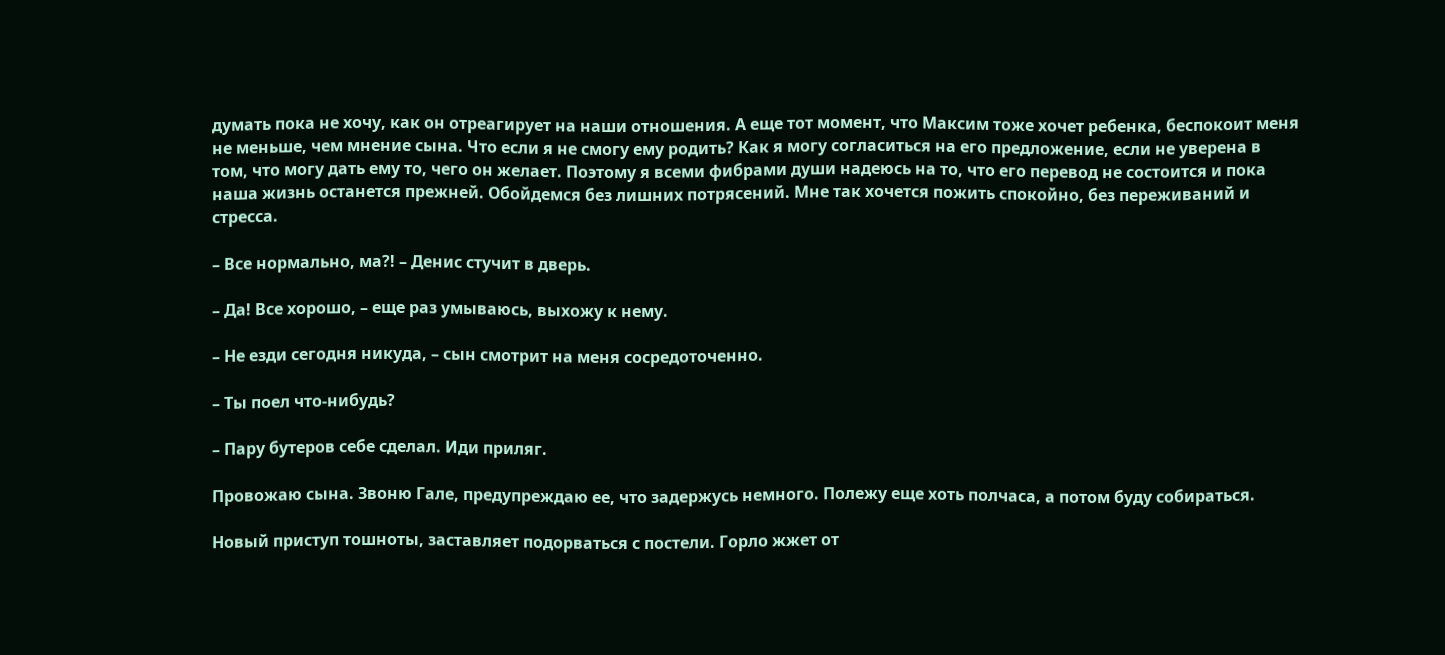думать пока не хочу, как он отреагирует на наши отношения. А еще тот момент, что Максим тоже хочет ребенка, беспокоит меня не меньше, чем мнение сына. Что если я не смогу ему родить? Как я могу согласиться на его предложение, если не уверена в том, что могу дать ему то, чего он желает. Поэтому я всеми фибрами души надеюсь на то, что его перевод не состоится и пока наша жизнь останется прежней. Обойдемся без лишних потрясений. Мне так хочется пожить спокойно, без переживаний и стресса.

– Все нормально, ма?! – Денис стучит в дверь.

– Да! Все хорошо, – еще раз умываюсь, выхожу к нему.

– Не езди сегодня никуда, – сын смотрит на меня сосредоточенно.

– Ты поел что-нибудь?

– Пару бутеров себе сделал. Иди приляг.

Провожаю сына. Звоню Гале, предупреждаю ее, что задержусь немного. Полежу еще хоть полчаса, а потом буду собираться.

Новый приступ тошноты, заставляет подорваться с постели. Горло жжет от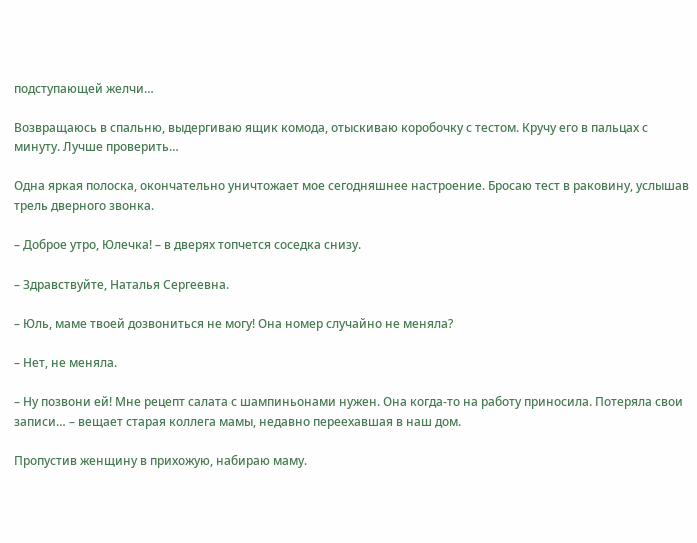подступающей желчи…

Возвращаюсь в спальню, выдергиваю ящик комода, отыскиваю коробочку с тестом. Кручу его в пальцах с минуту. Лучше проверить…

Одна яркая полоска, окончательно уничтожает мое сегодняшнее настроение. Бросаю тест в раковину, услышав трель дверного звонка.

– Доброе утро, Юлечка! – в дверях топчется соседка снизу.

– Здравствуйте, Наталья Сергеевна.

– Юль, маме твоей дозвониться не могу! Она номер случайно не меняла?

– Нет, не меняла.

– Ну позвони ей! Мне рецепт салата с шампиньонами нужен. Она когда-то на работу приносила. Потеряла свои записи… – вещает старая коллега мамы, недавно переехавшая в наш дом.

Пропустив женщину в прихожую, набираю маму.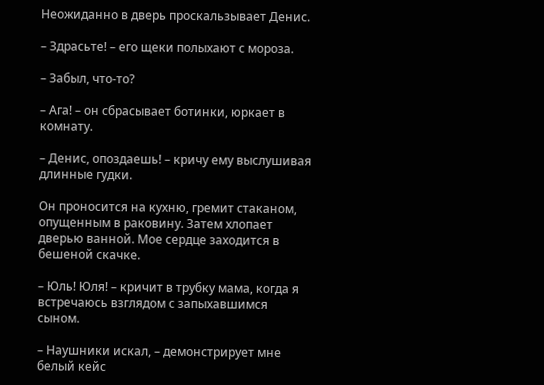Неожиданно в дверь проскальзывает Денис.

– Здрасьте! – его щеки полыхают с мороза.

– Забыл, что-то?

– Ага! – он сбрасывает ботинки, юркает в комнату.

– Денис, опоздаешь! – кричу ему выслушивая длинные гудки.

Он проносится на кухню, гремит стаканом, опущенным в раковину. Затем хлопает дверью ванной. Мое сердце заходится в бешеной скачке.

– Юль! Юля! – кричит в трубку мама, когда я встречаюсь взглядом с запыхавшимся сыном.

– Наушники искал, – демонстрирует мне белый кейс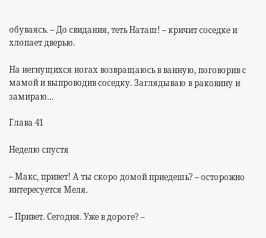обуваясь. – До свидания, теть Наташ! – кричит соседке и хлопает дверью.

На негнущихся ногах возвращаюсь в ванную, поговорив с мамой и выпроводив соседку. Заглядываю в раковину и замираю…

Глава 41

Неделю спустя

– Макс, привет! А ты скоро домой приедешь? – осторожно интересуется Меля.

– Привет. Сегодня. Уже в дороге? –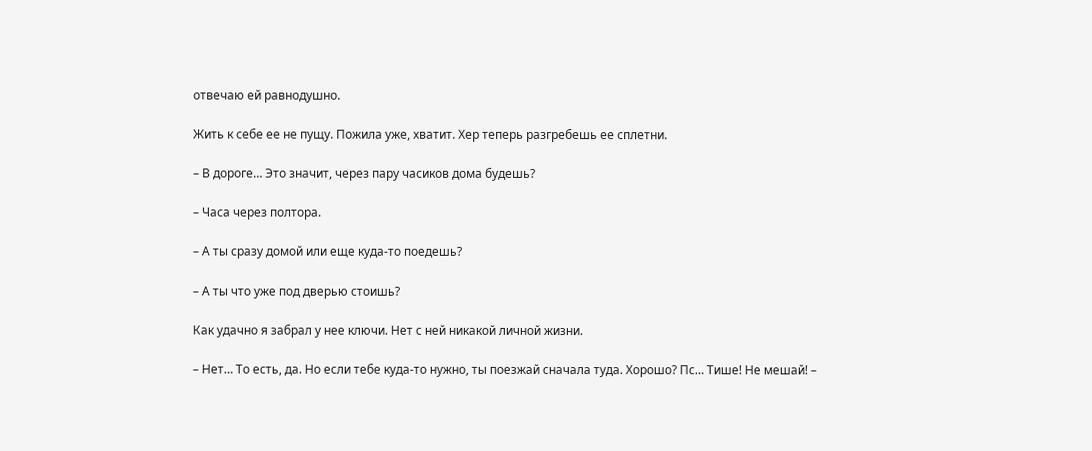отвечаю ей равнодушно.

Жить к себе ее не пущу. Пожила уже, хватит. Хер теперь разгребешь ее сплетни.

– В дороге… Это значит, через пару часиков дома будешь?

– Часа через полтора.

– А ты сразу домой или еще куда-то поедешь?

– А ты что уже под дверью стоишь?

Как удачно я забрал у нее ключи. Нет с ней никакой личной жизни.

– Нет… То есть, да. Но если тебе куда-то нужно, ты поезжай сначала туда. Хорошо? Пс… Тише! Не мешай! –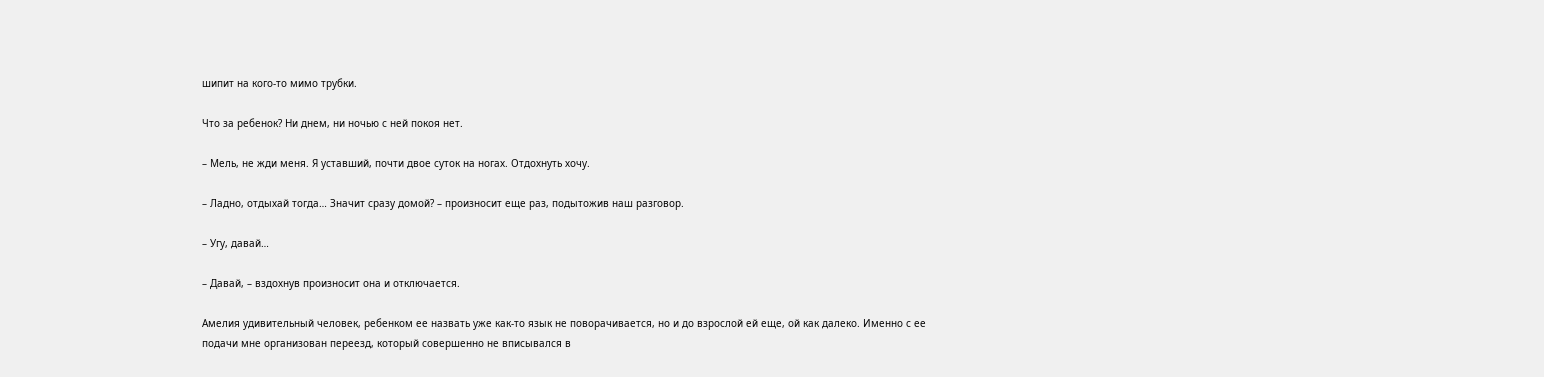шипит на кого-то мимо трубки.

Что за ребенок? Ни днем, ни ночью с ней покоя нет.

– Мель, не жди меня. Я уставший, почти двое суток на ногах. Отдохнуть хочу.

– Ладно, отдыхай тогда… Значит сразу домой? – произносит еще раз, подытожив наш разговор.

– Угу, давай…

– Давай, – вздохнув произносит она и отключается.

Амелия удивительный человек, ребенком ее назвать уже как-то язык не поворачивается, но и до взрослой ей еще, ой как далеко. Именно с ее подачи мне организован переезд, который совершенно не вписывался в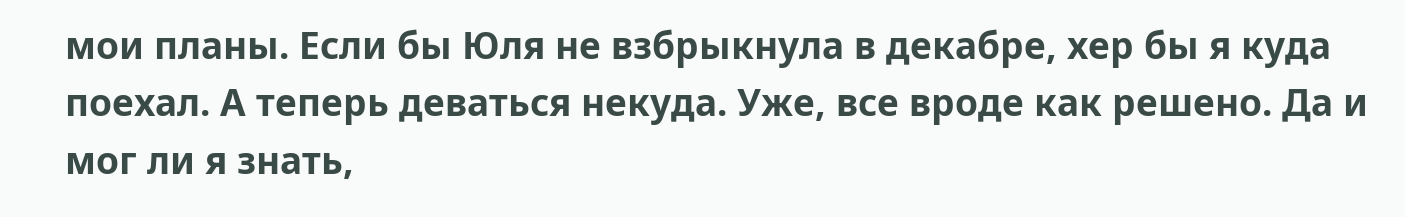мои планы. Если бы Юля не взбрыкнула в декабре, хер бы я куда поехал. А теперь деваться некуда. Уже, все вроде как решено. Да и мог ли я знать,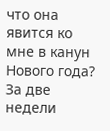что она явится ко мне в канун Нового года? За две недели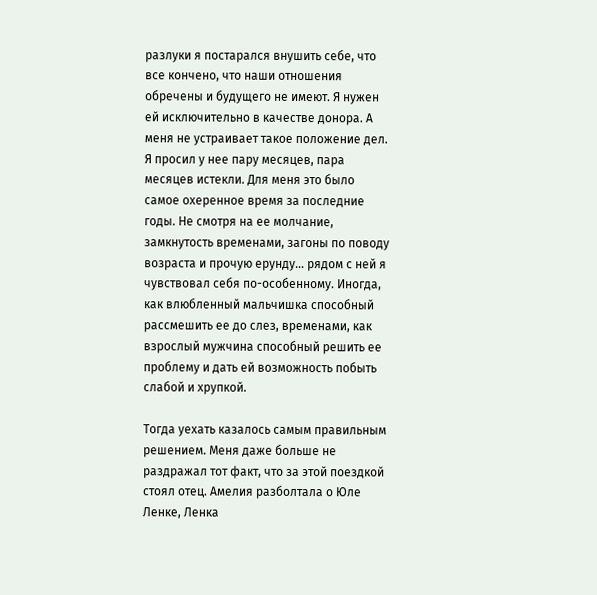разлуки я постарался внушить себе, что все кончено, что наши отношения обречены и будущего не имеют. Я нужен ей исключительно в качестве донора. А меня не устраивает такое положение дел. Я просил у нее пару месяцев, пара месяцев истекли. Для меня это было самое охеренное время за последние годы. Не смотря на ее молчание, замкнутость временами, загоны по поводу возраста и прочую ерунду… рядом с ней я чувствовал себя по-особенному. Иногда, как влюбленный мальчишка способный рассмешить ее до слез, временами, как взрослый мужчина способный решить ее проблему и дать ей возможность побыть слабой и хрупкой.

Тогда уехать казалось самым правильным решением. Меня даже больше не раздражал тот факт, что за этой поездкой стоял отец. Амелия разболтала о Юле Ленке, Ленка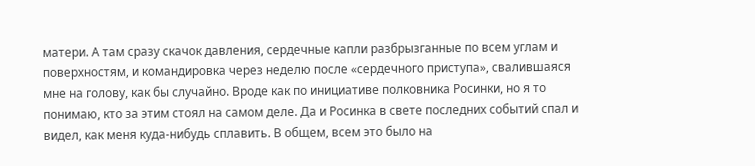матери. А там сразу скачок давления, сердечные капли разбрызганные по всем углам и поверхностям, и командировка через неделю после «сердечного приступа», свалившаяся мне на голову, как бы случайно. Вроде как по инициативе полковника Росинки, но я то понимаю, кто за этим стоял на самом деле. Да и Росинка в свете последних событий спал и видел, как меня куда-нибудь сплавить. В общем, всем это было на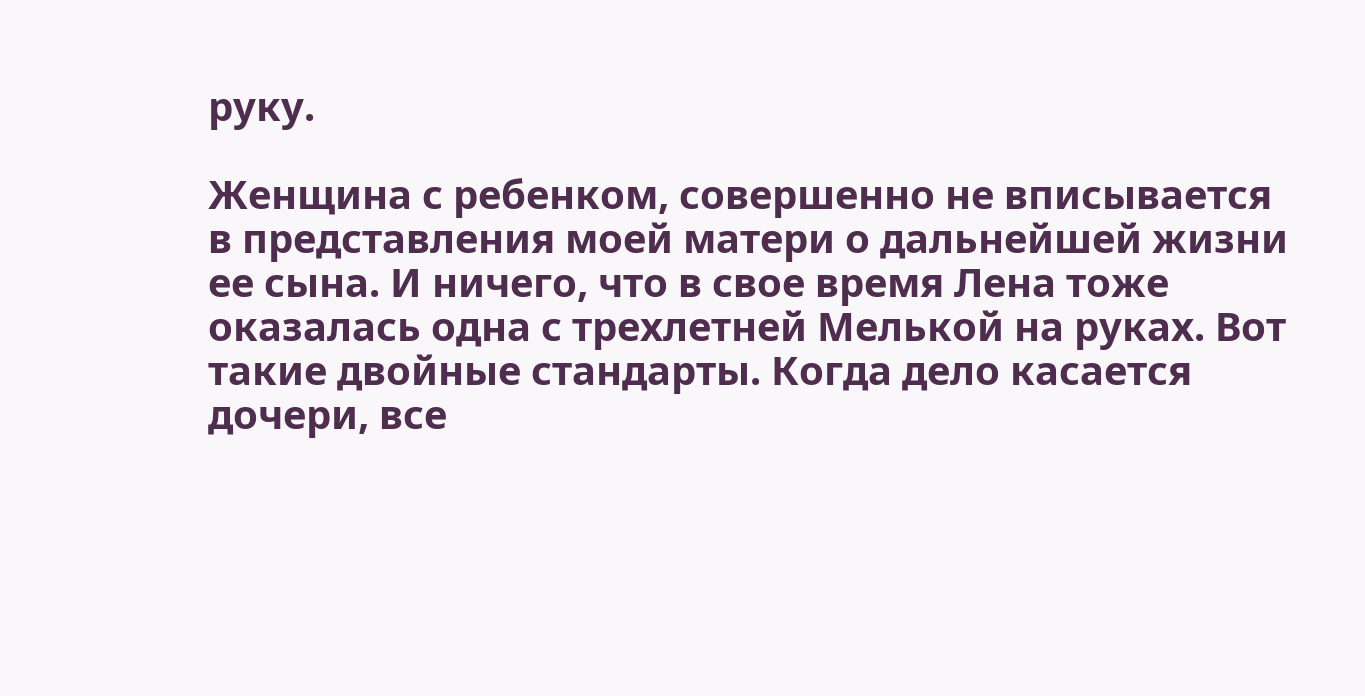руку.

Женщина с ребенком, совершенно не вписывается в представления моей матери о дальнейшей жизни ее сына. И ничего, что в свое время Лена тоже оказалась одна с трехлетней Мелькой на руках. Вот такие двойные стандарты. Когда дело касается дочери, все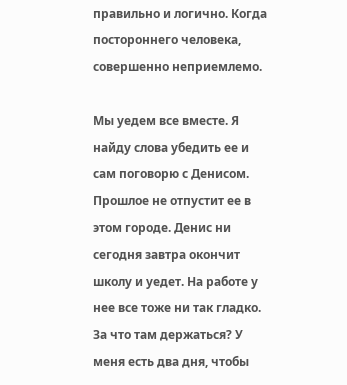правильно и логично. Когда постороннего человека, совершенно неприемлемо.

Мы уедем все вместе. Я найду слова убедить ее и сам поговорю с Денисом. Прошлое не отпустит ее в этом городе. Денис ни сегодня завтра окончит школу и уедет. На работе у нее все тоже ни так гладко. За что там держаться? У меня есть два дня, чтобы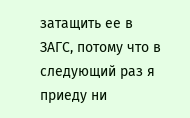затащить ее в ЗАГС, потому что в следующий раз я приеду ни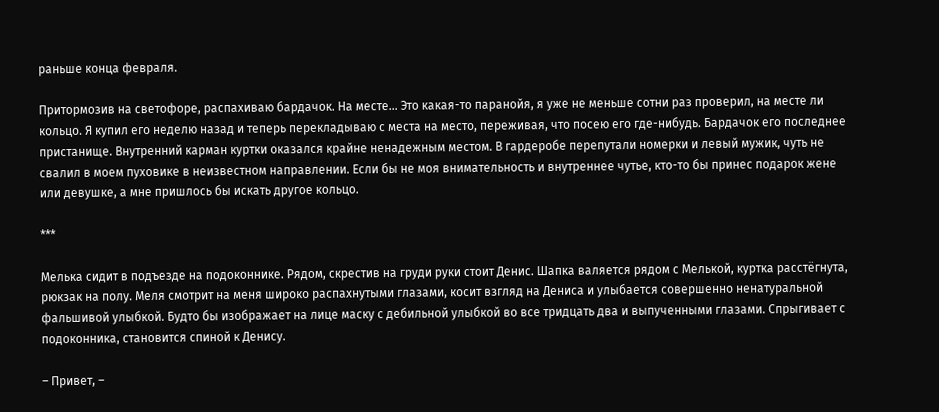раньше конца февраля.

Притормозив на светофоре, распахиваю бардачок. На месте… Это какая-то паранойя, я уже не меньше сотни раз проверил, на месте ли кольцо. Я купил его неделю назад и теперь перекладываю с места на место, переживая, что посею его где-нибудь. Бардачок его последнее пристанище. Внутренний карман куртки оказался крайне ненадежным местом. В гардеробе перепутали номерки и левый мужик, чуть не свалил в моем пуховике в неизвестном направлении. Если бы не моя внимательность и внутреннее чутье, кто-то бы принес подарок жене или девушке, а мне пришлось бы искать другое кольцо.

***

Мелька сидит в подъезде на подоконнике. Рядом, скрестив на груди руки стоит Денис. Шапка валяется рядом с Мелькой, куртка расстёгнута, рюкзак на полу. Меля смотрит на меня широко распахнутыми глазами, косит взгляд на Дениса и улыбается совершенно ненатуральной фальшивой улыбкой. Будто бы изображает на лице маску с дебильной улыбкой во все тридцать два и выпученными глазами. Спрыгивает с подоконника, становится спиной к Денису.

– Привет, –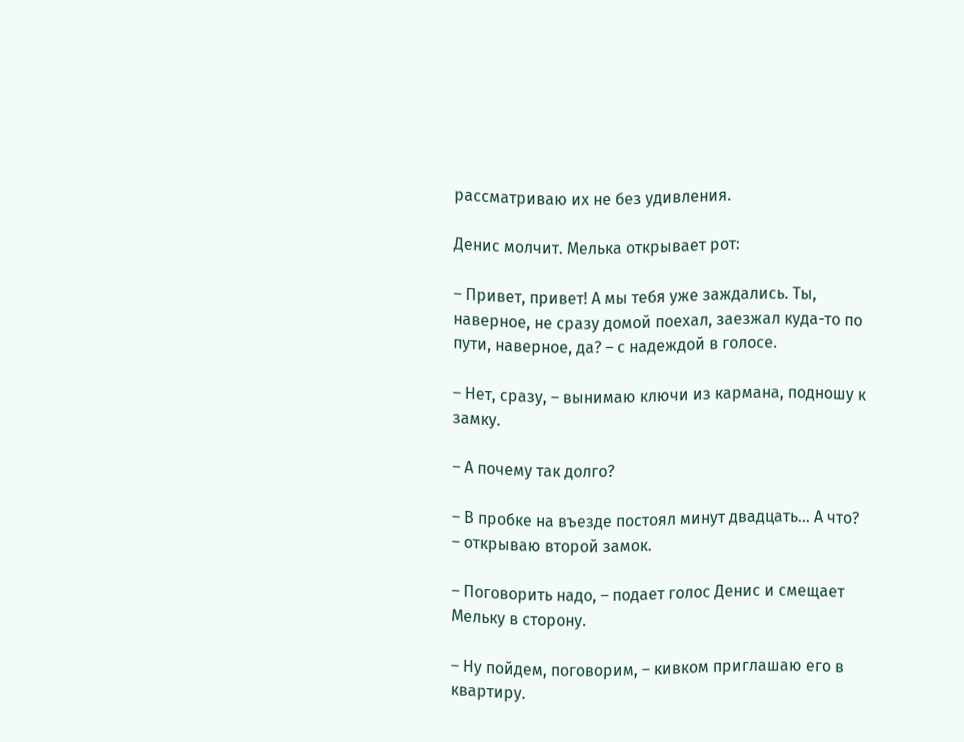рассматриваю их не без удивления.

Денис молчит. Мелька открывает рот:

– Привет, привет! А мы тебя уже заждались. Ты, наверное, не сразу домой поехал, заезжал куда-то по пути, наверное, да? – с надеждой в голосе.

– Нет, сразу, – вынимаю ключи из кармана, подношу к замку.

– А почему так долго?

– В пробке на въезде постоял минут двадцать… А что? – открываю второй замок.

– Поговорить надо, – подает голос Денис и смещает Мельку в сторону.

– Ну пойдем, поговорим, – кивком приглашаю его в квартиру.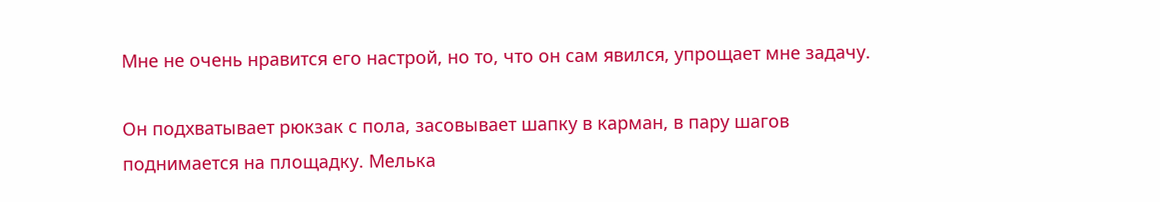Мне не очень нравится его настрой, но то, что он сам явился, упрощает мне задачу.

Он подхватывает рюкзак с пола, засовывает шапку в карман, в пару шагов поднимается на площадку. Мелька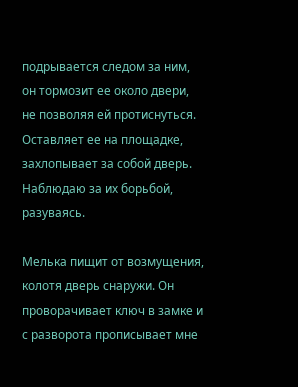подрывается следом за ним, он тормозит ее около двери, не позволяя ей протиснуться. Оставляет ее на площадке, захлопывает за собой дверь. Наблюдаю за их борьбой, разуваясь.

Мелька пищит от возмущения, колотя дверь снаружи. Он проворачивает ключ в замке и с разворота прописывает мне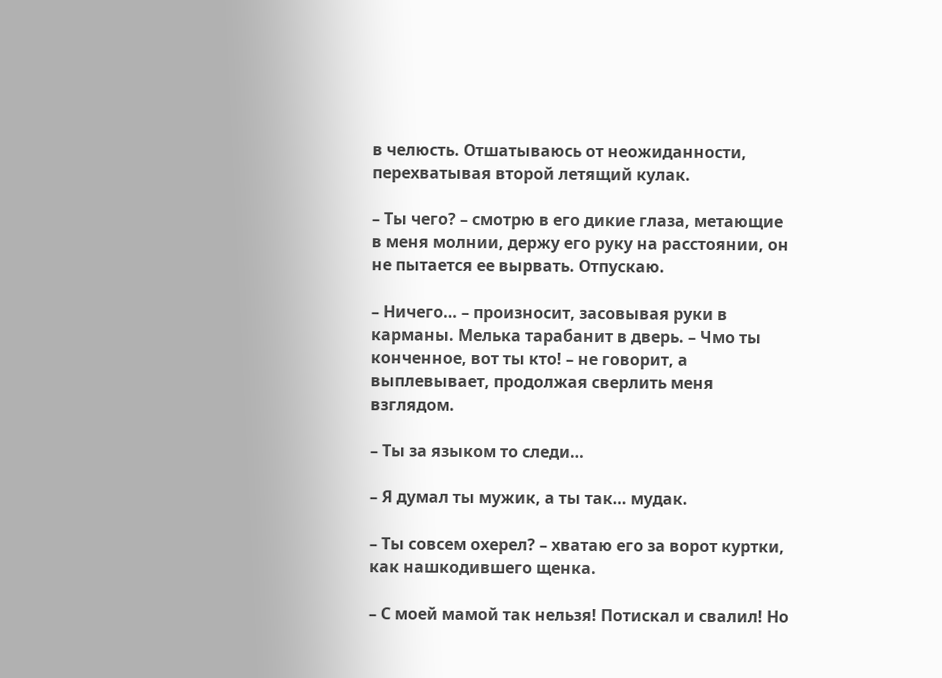в челюсть. Отшатываюсь от неожиданности, перехватывая второй летящий кулак.

– Ты чего? – смотрю в его дикие глаза, метающие в меня молнии, держу его руку на расстоянии, он не пытается ее вырвать. Отпускаю.

– Ничего… – произносит, засовывая руки в карманы. Мелька тарабанит в дверь. – Чмо ты конченное, вот ты кто! – не говорит, а выплевывает, продолжая сверлить меня взглядом.

– Ты за языком то следи…

– Я думал ты мужик, а ты так… мудак.

– Ты совсем охерел? – хватаю его за ворот куртки, как нашкодившего щенка.

– С моей мамой так нельзя! Потискал и свалил! Но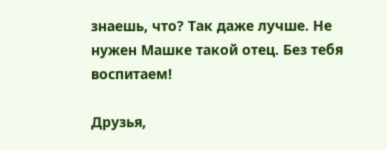знаешь, что? Так даже лучше. Не нужен Машке такой отец. Без тебя воспитаем!

Друзья,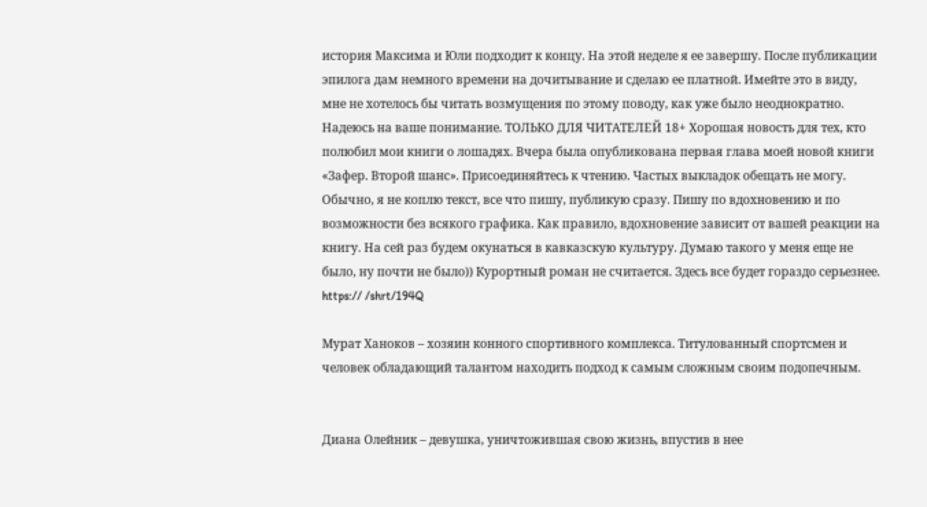история Максима и Юли подходит к концу. На этой неделе я ее завершу. После публикации эпилога дам немного времени на дочитывание и сделаю ее платной. Имейте это в виду, мне не хотелось бы читать возмущения по этому поводу, как уже было неоднократно. Надеюсь на ваше понимание. ТОЛЬКО ДЛЯ ЧИТАТЕЛЕЙ 18+ Хорошая новость для тех, кто полюбил мои книги о лошадях. Вчера была опубликована первая глава моей новой книги «Зафер. Второй шанс». Присоединяйтесь к чтению. Частых выкладок обещать не могу. Обычно, я не коплю текст, все что пишу, публикую сразу. Пишу по вдохновению и по возможности без всякого графика. Как правило, вдохновение зависит от вашей реакции на книгу. На сей раз будем окунаться в кавказскую культуру. Думаю такого у меня еще не было, ну почти не было)) Курортный роман не считается. Здесь все будет гораздо серьезнее. https:// /shrt/194Q

Мурат Ханоков – хозяин конного спортивного комплекса. Титулованный спортсмен и человек обладающий талантом находить подход к самым сложным своим подопечным.


Диана Олейник – девушка, уничтожившая свою жизнь, впустив в нее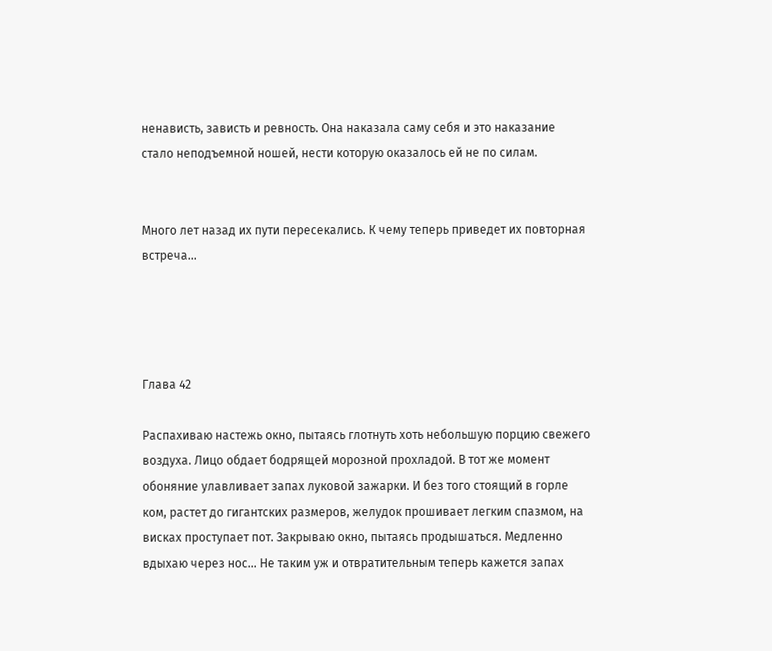ненависть, зависть и ревность. Она наказала саму себя и это наказание стало неподъемной ношей, нести которую оказалось ей не по силам.


Много лет назад их пути пересекались. К чему теперь приведет их повторная встреча...




Глава 42

Распахиваю настежь окно, пытаясь глотнуть хоть небольшую порцию свежего воздуха. Лицо обдает бодрящей морозной прохладой. В тот же момент обоняние улавливает запах луковой зажарки. И без того стоящий в горле ком, растет до гигантских размеров, желудок прошивает легким спазмом, на висках проступает пот. Закрываю окно, пытаясь продышаться. Медленно вдыхаю через нос... Не таким уж и отвратительным теперь кажется запах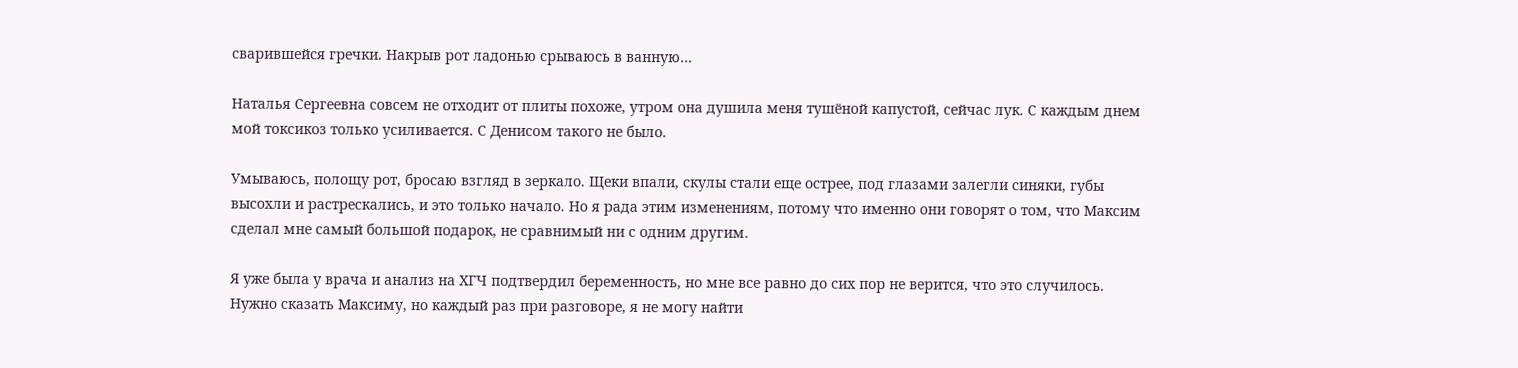сварившейся гречки. Накрыв рот ладонью срываюсь в ванную…

Наталья Сергеевна совсем не отходит от плиты похоже, утром она душила меня тушёной капустой, сейчас лук. С каждым днем мой токсикоз только усиливается. С Денисом такого не было.

Умываюсь, полощу рот, бросаю взгляд в зеркало. Щеки впали, скулы стали еще острее, под глазами залегли синяки, губы высохли и растрескались, и это только начало. Но я рада этим изменениям, потому что именно они говорят о том, что Максим сделал мне самый большой подарок, не сравнимый ни с одним другим.

Я уже была у врача и анализ на ХГЧ подтвердил беременность, но мне все равно до сих пор не верится, что это случилось. Нужно сказать Максиму, но каждый раз при разговоре, я не могу найти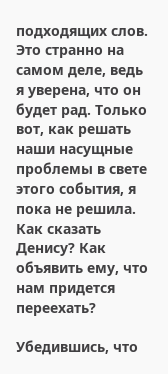подходящих слов. Это странно на самом деле, ведь я уверена, что он будет рад. Только вот, как решать наши насущные проблемы в свете этого события, я пока не решила. Как сказать Денису? Как объявить ему, что нам придется переехать?

Убедившись, что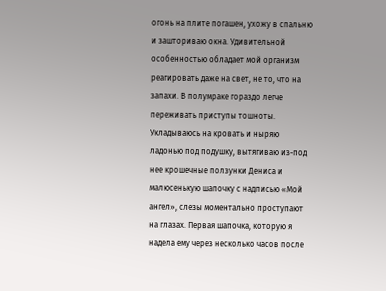огонь на плите погашен, ухожу в спальню и зашториваю окна. Удивительной особенностью обладает мой организм реагировать даже на свет, не то, что на запахи. В полумраке гораздо легче переживать приступы тошноты. Укладываюсь на кровать и ныряю ладонью под подушку, вытягиваю из-под нее крошечные ползунки Дениса и малюсенькую шапочку с надписью «Мой ангел», слезы моментально проступают на глазах. Первая шапочка, которую я надела ему через несколько часов после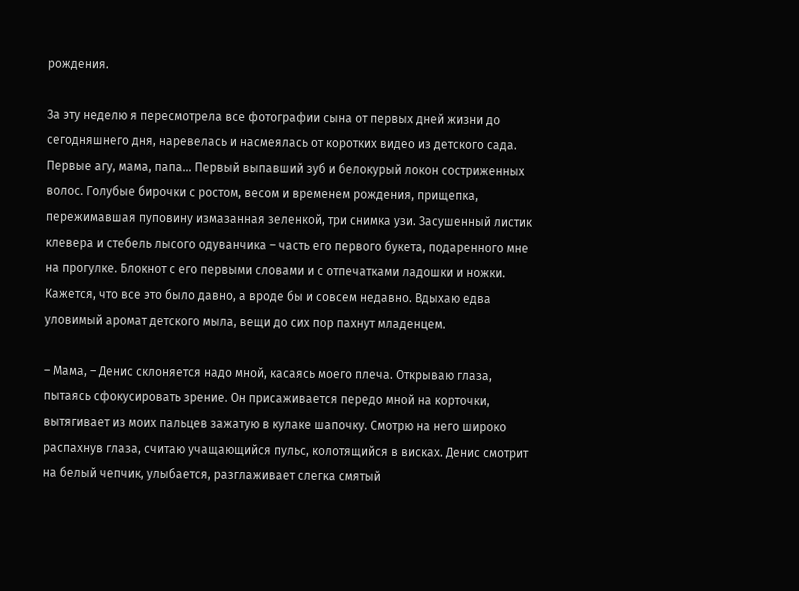рождения.

За эту неделю я пересмотрела все фотографии сына от первых дней жизни до сегодняшнего дня, наревелась и насмеялась от коротких видео из детского сада. Первые агу, мама, папа… Первый выпавший зуб и белокурый локон состриженных волос. Голубые бирочки с ростом, весом и временем рождения, прищепка, пережимавшая пуповину измазанная зеленкой, три снимка узи. Засушенный листик клевера и стебель лысого одуванчика – часть его первого букета, подаренного мне на прогулке. Блокнот с его первыми словами и с отпечатками ладошки и ножки. Кажется, что все это было давно, а вроде бы и совсем недавно. Вдыхаю едва уловимый аромат детского мыла, вещи до сих пор пахнут младенцем.

– Мама, – Денис склоняется надо мной, касаясь моего плеча. Открываю глаза, пытаясь сфокусировать зрение. Он присаживается передо мной на корточки, вытягивает из моих пальцев зажатую в кулаке шапочку. Смотрю на него широко распахнув глаза, считаю учащающийся пульс, колотящийся в висках. Денис смотрит на белый чепчик, улыбается, разглаживает слегка смятый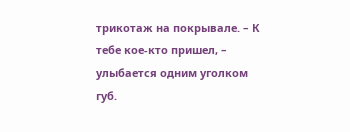трикотаж на покрывале. – К тебе кое-кто пришел, – улыбается одним уголком губ.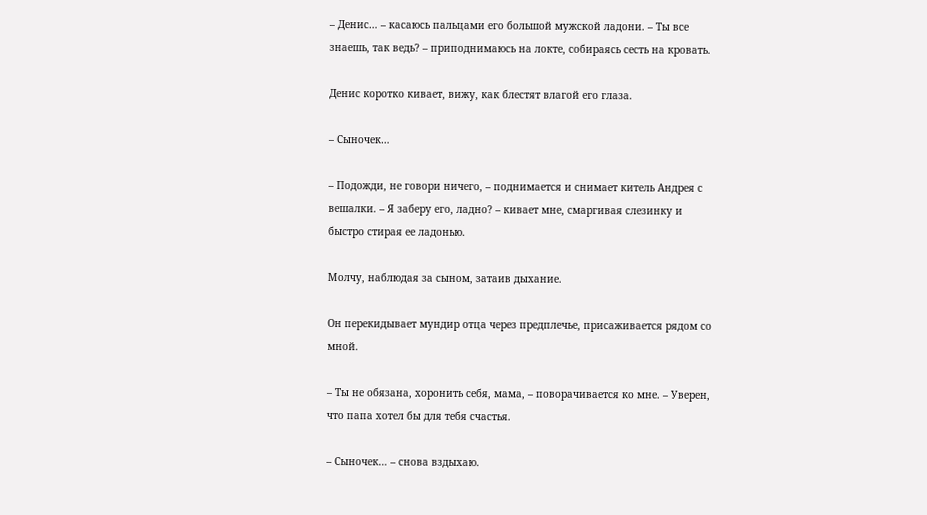– Денис… – касаюсь пальцами его большой мужской ладони. – Ты все знаешь, так ведь? – приподнимаюсь на локте, собираясь сесть на кровать.

Денис коротко кивает, вижу, как блестят влагой его глаза.

– Сыночек…

– Подожди, не говори ничего, – поднимается и снимает китель Андрея с вешалки. – Я заберу его, ладно? – кивает мне, смаргивая слезинку и быстро стирая ее ладонью.

Молчу, наблюдая за сыном, затаив дыхание.

Он перекидывает мундир отца через предплечье, присаживается рядом со мной.

– Ты не обязана, хоронить себя, мама, – поворачивается ко мне. – Уверен, что папа хотел бы для тебя счастья.

– Сыночек… – снова вздыхаю.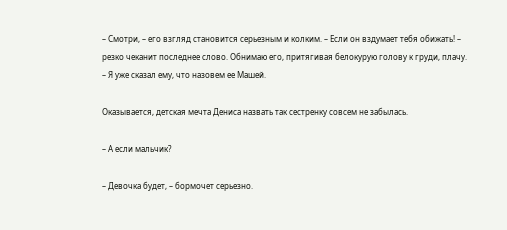– Смотри, – его взгляд становится серьезным и колким. – Если он вздумает тебя обижать! – резко чеканит последнее слово. Обнимаю его, притягивая белокурую голову к груди, плачу. – Я уже сказал ему, что назовем ее Машей.

Оказывается, детская мечта Дениса назвать так сестренку совсем не забылась.

– А если мальчик?

– Девочка будет, – бормочет серьезно.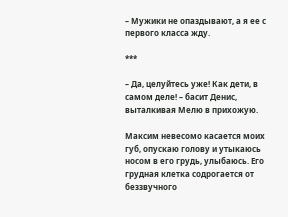– Мужики не опаздывают, а я ее с первого класса жду.

***

– Да, целуйтесь уже! Как дети, в самом деле! – басит Денис, выталкивая Мелю в прихожую.

Максим невесомо касается моих губ, опускаю голову и утыкаюсь носом в его грудь, улыбаюсь. Его грудная клетка содрогается от беззвучного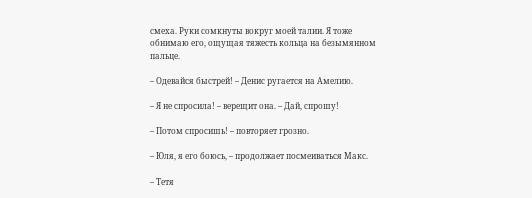смеха. Руки сомкнуты вокруг моей талии. Я тоже обнимаю его, ощущая тяжесть кольца на безымянном пальце.

– Одевайся быстрей! – Денис ругается на Амелию.

– Я не спросила! – верещит она. – Дай, спрошу!

– Потом спросишь! – повторяет грозно.

– Юля, я его боюсь, – продолжает посмеиваться Макс.

– Тетя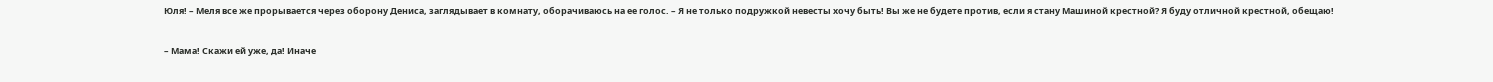Юля! – Меля все же прорывается через оборону Дениса, заглядывает в комнату, оборачиваюсь на ее голос. – Я не только подружкой невесты хочу быть! Вы же не будете против, если я стану Машиной крестной? Я буду отличной крестной, обещаю!

– Мама! Скажи ей уже, да! Иначе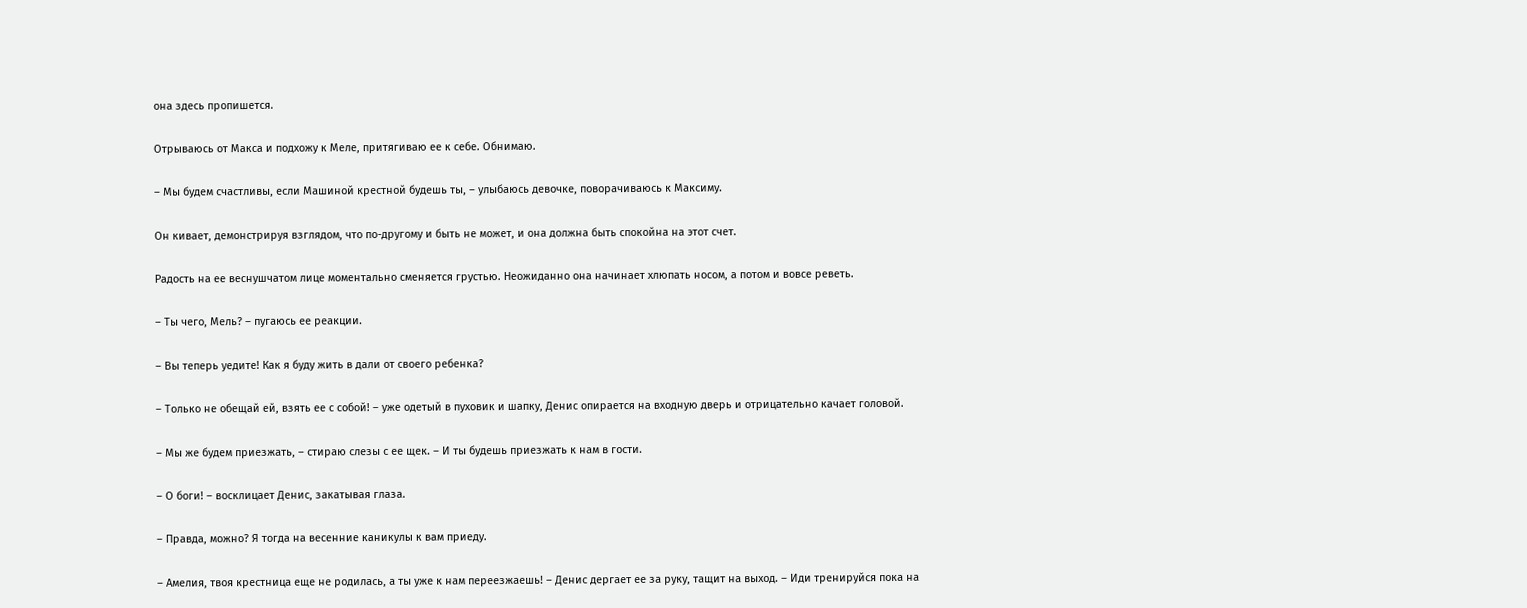она здесь пропишется.

Отрываюсь от Макса и подхожу к Меле, притягиваю ее к себе. Обнимаю.

– Мы будем счастливы, если Машиной крестной будешь ты, – улыбаюсь девочке, поворачиваюсь к Максиму.

Он кивает, демонстрируя взглядом, что по-другому и быть не может, и она должна быть спокойна на этот счет.

Радость на ее веснушчатом лице моментально сменяется грустью. Неожиданно она начинает хлюпать носом, а потом и вовсе реветь.

– Ты чего, Мель? – пугаюсь ее реакции.

– Вы теперь уедите! Как я буду жить в дали от своего ребенка?

– Только не обещай ей, взять ее с собой! – уже одетый в пуховик и шапку, Денис опирается на входную дверь и отрицательно качает головой.

– Мы же будем приезжать, – стираю слезы с ее щек. – И ты будешь приезжать к нам в гости.

– О боги! – восклицает Денис, закатывая глаза.

– Правда, можно? Я тогда на весенние каникулы к вам приеду.

– Амелия, твоя крестница еще не родилась, а ты уже к нам переезжаешь! – Денис дергает ее за руку, тащит на выход. – Иди тренируйся пока на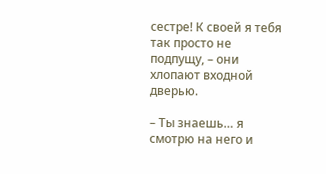сестре! К своей я тебя так просто не подпущу, – они хлопают входной дверью.

– Ты знаешь… я смотрю на него и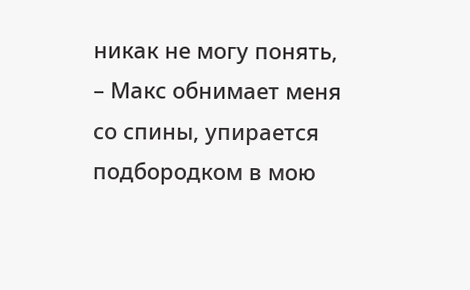никак не могу понять, – Макс обнимает меня со спины, упирается подбородком в мою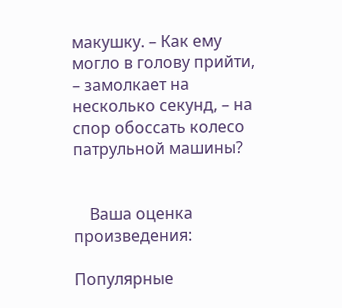макушку. – Как ему могло в голову прийти, – замолкает на несколько секунд, – на спор обоссать колесо патрульной машины?


    Ваша оценка произведения:

Популярные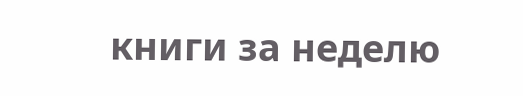книги за неделю